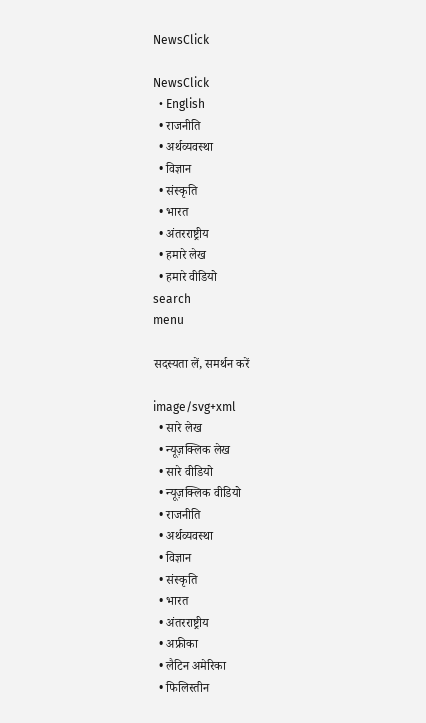NewsClick

NewsClick
  • English
  • राजनीति
  • अर्थव्यवस्था
  • विज्ञान
  • संस्कृति
  • भारत
  • अंतरराष्ट्रीय
  • हमारे लेख
  • हमारे वीडियो
search
menu

सदस्यता लें, समर्थन करें

image/svg+xml
  • सारे लेख
  • न्यूज़क्लिक लेख
  • सारे वीडियो
  • न्यूज़क्लिक वीडियो
  • राजनीति
  • अर्थव्यवस्था
  • विज्ञान
  • संस्कृति
  • भारत
  • अंतरराष्ट्रीय
  • अफ्रीका
  • लैटिन अमेरिका
  • फिलिस्तीन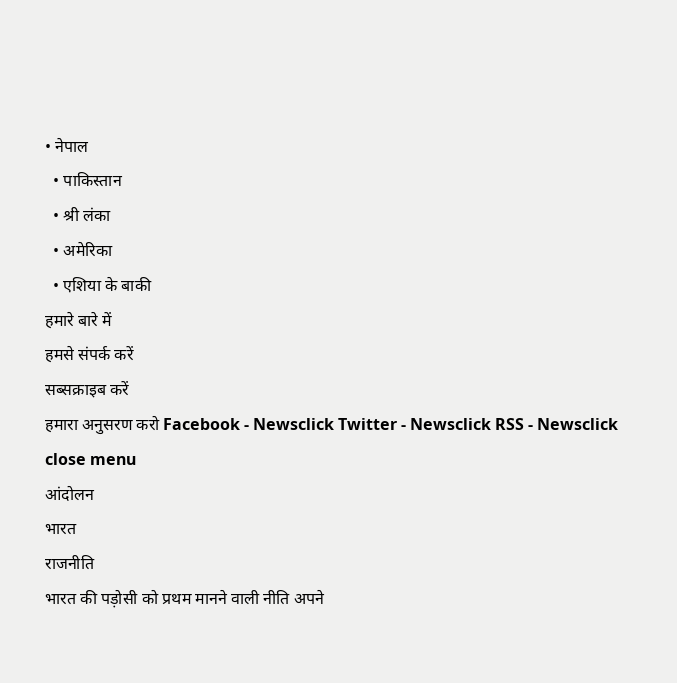• नेपाल
  • पाकिस्तान
  • श्री लंका
  • अमेरिका
  • एशिया के बाकी
हमारे बारे में
हमसे संपर्क करें
सब्सक्राइब करें
हमारा अनुसरण करो Facebook - Newsclick Twitter - Newsclick RSS - Newsclick
close menu
आंदोलन
भारत
राजनीति
भारत की पड़ोसी को प्रथम मानने वाली नीति अपने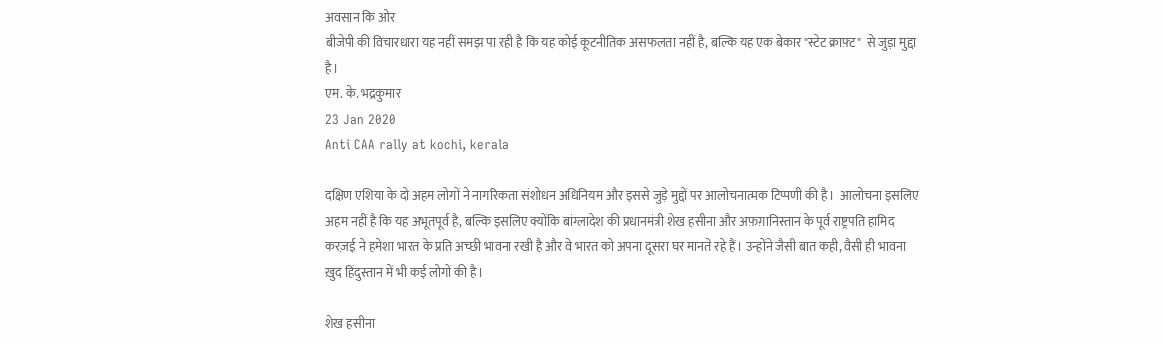अवसान कि ओर
बीजेपी की विचारधारा यह नहीं समझ पा रही है कि यह कोई कूटनीतिक असफलता नहीं है, बल्कि यह एक बेकार "स्टेट क्राफ़्ट"  से जुड़ा मुद्दा है।
एम. के. भद्रकुमार
23 Jan 2020
Anti CAA rally at kochi, kerala

दक्षिण एशिया के दो अहम लोगों ने नागरिकता संशोधन अधिनियम और इससे जुड़े मुद्दों पर आलोचनात्मक टिप्पणी की है।  आलोचना इसलिए अहम नहीं है कि यह अभूतपूर्व है, बल्कि इसलिए क्योंकि बांग्लादेश की प्रधानमंत्री शेख हसीना और अफ़ग़ानिस्तान के पूर्व राष्ट्रपति हामिद करज़ई ने हमेशा भारत के प्रति अच्छी भावना रखी है और वे भारत को अपना दूसरा घर मानते रहे हैं। उन्होंने जैसी बात कही, वैसी ही भावना ख़ुद हिंदुस्तान में भी कई लोगों की है।

शेख हसीना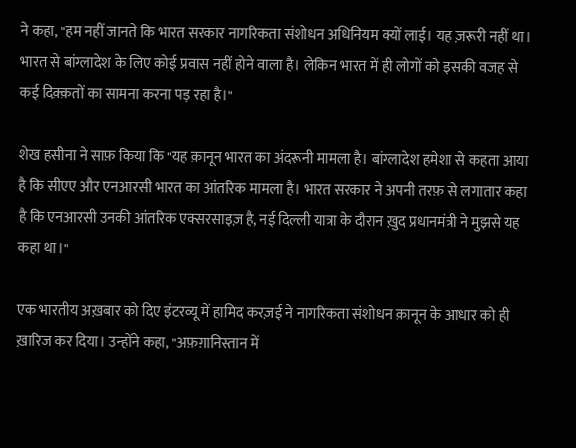ने कहा, "हम नहीं जानते कि भारत सरकार नागरिकता संशोधन अधिनियम क्यों लाई। यह ज़रूरी नहीं था। भारत से बांग्लादेश के लिए कोई प्रवास नहीं होने वाला है। लेकिन भारत में ही लोगों को इसकी वजह से कई दिक़्क़तों का सामना करना पड़ रहा है।"

शेख हसीना ने साफ़ किया कि "यह क़ानून भारत का अंदरूनी मामला है। बांग्लादेश हमेशा से कहता आया है कि सीएए और एनआरसी भारत का आंतरिक मामला है। भारत सरकार ने अपनी तरफ़ से लगातार कहा है कि एनआरसी उनकी आंतरिक एक्सरसाइज़ है, नई दिल्ली यात्रा के दौरान ख़ुद प्रधानमंत्री ने मुझसे यह कहा था।"

एक भारतीय अख़बार को दिए इंटरव्यू में हामिद करज़ई ने नागरिकता संशोधन क़ानून के आधार को ही ख़ारिज कर दिया। उन्होंने कहा, "अफ़ग़ानिस्तान में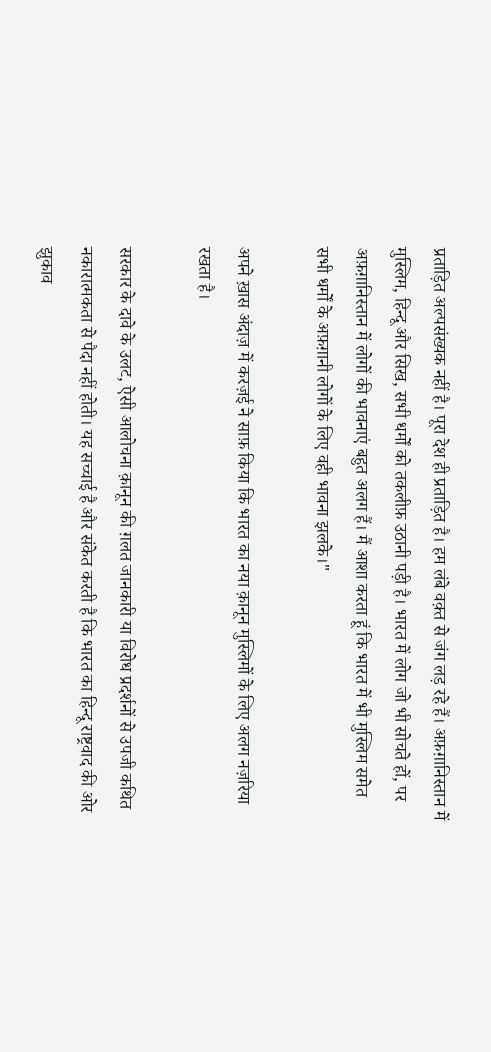प्रताड़ित अल्पसंख्यक नहीं है। पूरा देश ही प्रताड़ित है। हम लंबे वक़्त से जंग लड़ रहे हैं। अफ़ग़ानिस्तान में मुस्लिम, हिन्दू और सिख, सभी धर्मों को तकलीफ़ उठानी पड़ी है। भारत में लोग जो भी सोचते हों, पर अफ़ग़ानिस्तान में लोगों की भावनाएं बहुत अलग हैं। मैं आशा करता हूं कि भारत में भी मुस्लिम समेत सभी धर्मों के अफ़ग़ानी लोगों के लिए वही भावना झलके।"

अपने ख़ास अंदाज़ में करज़ई ने साफ़ किया कि भारत का नया क़ानून मुस्लिमों के लिए अलग नज़रिया रखता है।

सरकार के दावे के उलट, ऐसी आलोचना क़ानून की ग़लत जानकारी या विरोध प्रदर्शनों से उपजी कथित नकारात्मकता से पैदा नहीं होती। यह सच्चाई है और संकेत करती है कि भारत का हिन्दू राष्ट्रवाद की ओर झुकाव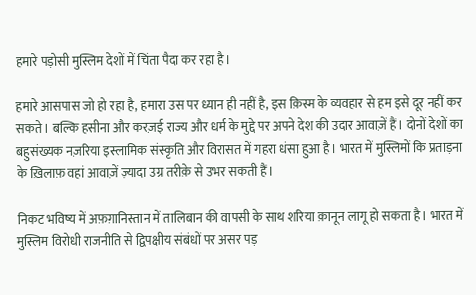हमारे पड़ोसी मुस्लिम देशों में चिंता पैदा कर रहा है।

हमारे आसपास जो हो रहा है, हमारा उस पर ध्यान ही नहीं है, इस क़िस्म के व्यवहार से हम इसे दूर नहीं कर सकते। बल्कि हसीना और करज़ई राज्य और धर्म के मुद्दे पर अपने देश की उदार आवाज़ें हैं। दोनों देशों का बहुसंख्यक नज़रिया इस्लामिक संस्कृति और विरासत में गहरा धंसा हुआ है। भारत में मुस्लिमों कि प्रताड़ना के ख़िलाफ़ वहां आवाज़ें ज़्यादा उग्र तरीक़े से उभर सकती हैं।

निकट भविष्य में अफ़ग़ानिस्तान में तालिबान की वापसी के साथ शरिया क़ानून लागू हो सकता है। भारत में मुस्लिम विरोधी राजनीति से द्विपक्षीय संबंधों पर असर पड़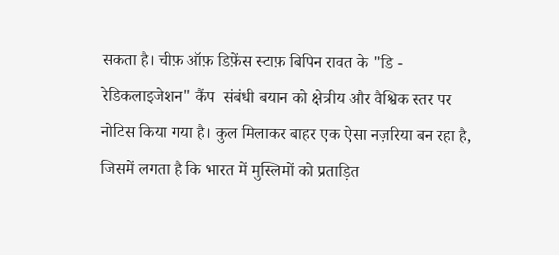सकता है। चीफ़ ऑफ़ डिफ़ेंस स्टाफ़ बिपिन रावत के "डि - रेडिकलाइजेशन" कैंप  संबंधी बयान को क्षेत्रीय और वैश्विक स्तर पर नोटिस किया गया है। कुल मिलाकर बाहर एक ऐसा नज़रिया बन रहा है, जिसमें लगता है कि भारत में मुस्लिमों को प्रताड़ित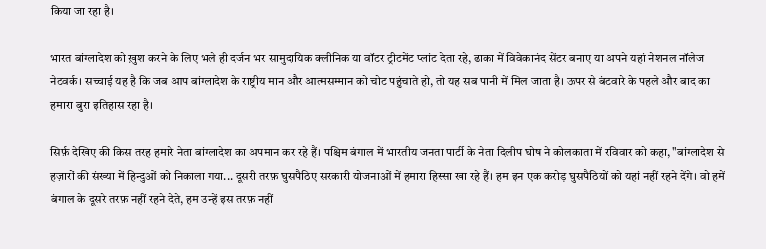किया जा रहा है।

भारत बांग्लादेश को ख़ुश करने के लिए भले ही दर्जन भर सामुदायिक क्लीनिक या वॉटर ट्रीटमेंट प्लांट देता रहे, ढाका में विवेकानंद सेंटर बनाए या अपने यहां नेशनल नॉलेज नेटवर्क। सच्चाई यह है कि जब आप बांग्लादेश के राष्ट्रीय मान और आत्मसम्मान को चोट पहुंचाते हो, तो यह सब पानी में मिल जाता है। ऊपर से बंटवारे के पहले और बाद का हमारा बुरा इतिहास रहा है।

सिर्फ़ देखिए की किस तरह हमारे नेता बांग्लादेश का अपमान कर रहे हैं। पश्चिम बंगाल में भारतीय जनता पार्टी के नेता दिलीप घोष ने कोलकाता में रविवार को कहा, "बांग्लादेश से हज़ारों की संख्या में हिन्दुओं को निकाला गया... दूसरी तरफ़ घुसपैठिए सरकारी योजनाओं में हमारा हिस्सा खा रहे हैं। हम इन एक करोड़ घुसपैठियों को यहां नहीं रहने देंगे। वो हमें बंगाल के दूसरे तरफ़ नहीं रहने देते, हम उन्हें इस तरफ़ नहीं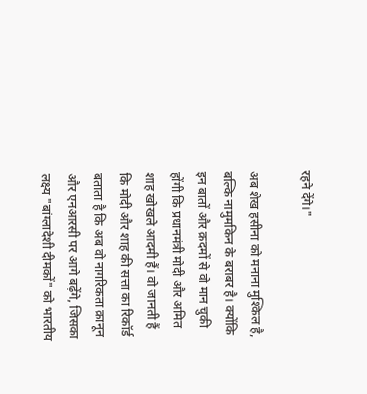रहने देंगे।"

अब शेख हसीना को मनाना मुश्किल है, बल्कि नामुमकिन के बराबर है। क्योंकि इन बातों और क़दमों से वो मान चुकी होंगी कि प्रधानमंत्री मोदी और अमित शाह खोखले आदमी हैं। वो जानती हैं कि मोदी और शाह की सत्ता का रिकॉर्ड बताता है कि अब वो नागरिकता क़ानून और एनआरसी पर आगे बढ़ेंगे, जिसका लक्ष्य "बांग्लादेशी दीमकों" को भारतीय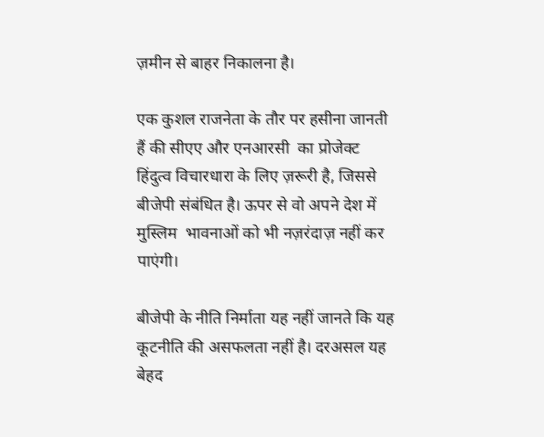ज़मीन से बाहर निकालना है।

एक कुशल राजनेता के तौर पर हसीना जानती हैं की सीएए और एनआरसी  का प्रोजेक्ट हिंदुत्व विचारधारा के लिए ज़रूरी है, जिससे बीजेपी संबंधित है। ऊपर से वो अपने देश में मुस्लिम  भावनाओं को भी नज़रंदाज़ नहीं कर पाएंगी।

बीजेपी के नीति निर्माता यह नहीं जानते कि यह कूटनीति की असफलता नहीं है। दरअसल यह बेहद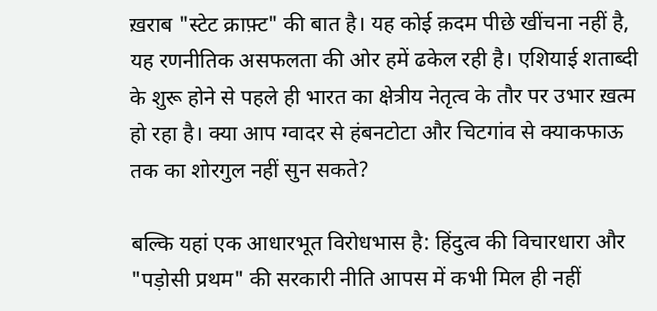ख़राब "स्टेट क्राफ़्ट" की बात है। यह कोई क़दम पीछे खींचना नहीं है, यह रणनीतिक असफलता की ओर हमें ढकेल रही है। एशियाई शताब्दी के शुरू होने से पहले ही भारत का क्षेत्रीय नेतृत्व के तौर पर उभार ख़त्म हो रहा है। क्या आप ग्वादर से हंबनटोटा और चिटगांव से क्याकफाऊ तक का शोरगुल नहीं सुन सकते?

बल्कि यहां एक आधारभूत विरोधभास है: हिंदुत्व की विचारधारा और "पड़ोसी प्रथम" की सरकारी नीति आपस में कभी मिल ही नहीं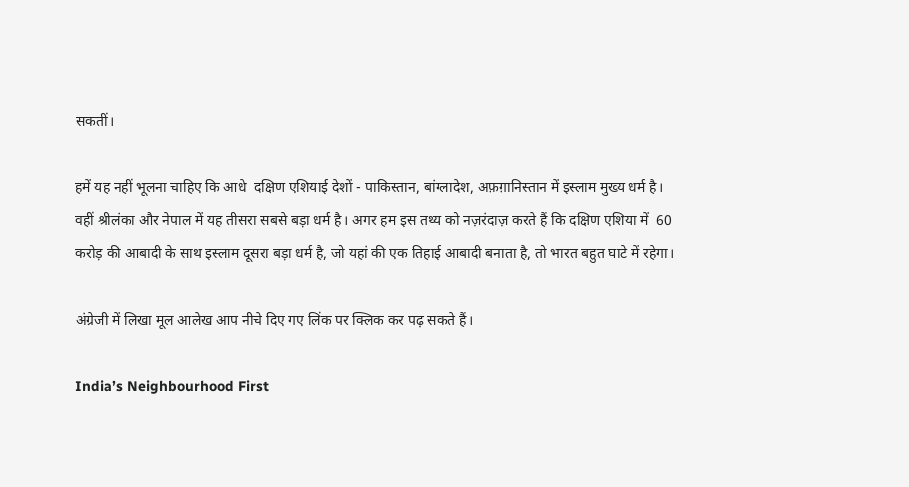सकतीं।

हमें यह नहीं भूलना चाहिए कि आधे  दक्षिण एशियाई देशों - पाकिस्तान, बांग्लादेश, अफ़ग़ानिस्तान में इस्लाम मुख्य धर्म है। वहीं श्रीलंका और नेपाल में यह तीसरा सबसे बड़ा धर्म है। अगर हम इस तथ्य को नज़रंदाज़ करते हैं कि दक्षिण एशिया में  60 करोड़ की आबादी के साथ इस्लाम दूसरा बड़ा धर्म है, जो यहां की एक तिहाई आबादी बनाता है, तो भारत बहुत घाटे में रहेगा।

अंग्रेजी में लिखा मूल आलेख आप नीचे दिए गए लिंक पर क्लिक कर पढ़ सकते हैं।

India’s Neighbourhood First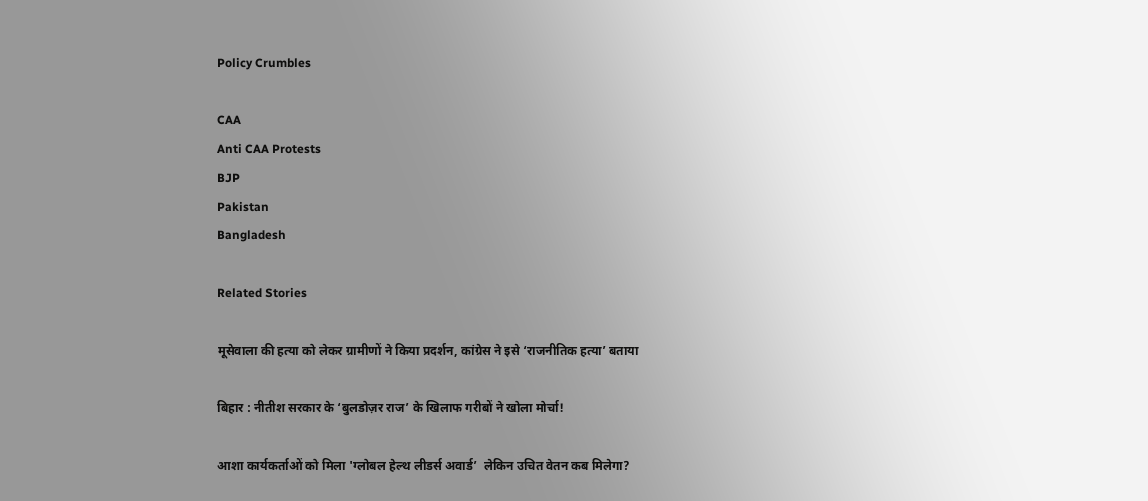Policy Crumbles

CAA
Anti CAA Protests
BJP
Pakistan
Bangladesh

Related Stories

मूसेवाला की हत्या को लेकर ग्रामीणों ने किया प्रदर्शन, कांग्रेस ने इसे ‘राजनीतिक हत्या’ बताया

बिहार : नीतीश सरकार के ‘बुलडोज़र राज’ के खिलाफ गरीबों ने खोला मोर्चा!

आशा कार्यकर्ताओं को मिला 'ग्लोबल हेल्थ लीडर्स अवार्ड’  लेकिन उचित वेतन कब मिलेगा?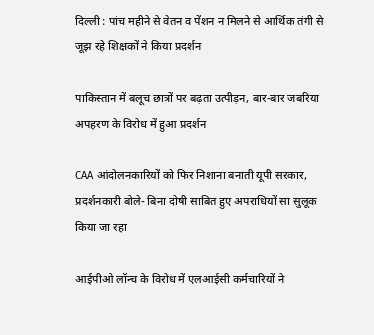दिल्ली : पांच महीने से वेतन व पेंशन न मिलने से आर्थिक तंगी से जूझ रहे शिक्षकों ने किया प्रदर्शन

पाकिस्तान में बलूच छात्रों पर बढ़ता उत्पीड़न, बार-बार जबरिया अपहरण के विरोध में हुआ प्रदर्शन

CAA आंदोलनकारियों को फिर निशाना बनाती यूपी सरकार, प्रदर्शनकारी बोले- बिना दोषी साबित हुए अपराधियों सा सुलूक किया जा रहा

आईपीओ लॉन्च के विरोध में एलआईसी कर्मचारियों ने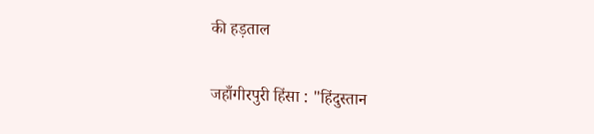की हड़ताल

जहाँगीरपुरी हिंसा : "हिंदुस्तान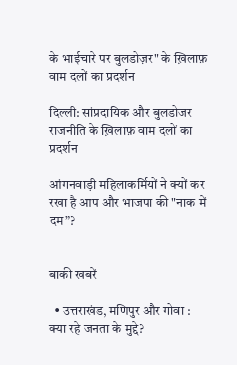के भाईचारे पर बुलडोज़र" के ख़िलाफ़ वाम दलों का प्रदर्शन

दिल्ली: सांप्रदायिक और बुलडोजर राजनीति के ख़िलाफ़ वाम दलों का प्रदर्शन

आंगनवाड़ी महिलाकर्मियों ने क्यों कर रखा है आप और भाजपा की "नाक में दम”?


बाकी खबरें

  • उत्तराखंड, मणिपुर और गोवा : क्या रहे जनता के मुद्दे?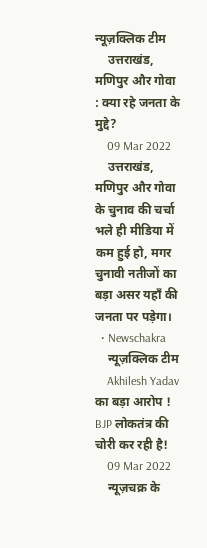न्यूज़क्लिक टीम
    उत्तराखंड, मणिपुर और गोवा : क्या रहे जनता के मुद्दे?
    09 Mar 2022
    उत्तराखंड, मणिपुर और गोवा के चुनाव की चर्चा भले ही मीडिया में कम हुई हो, मगर चुनावी नतीजों का बड़ा असर यहाँ की जनता पर पड़ेगा।
  • Newschakra
    न्यूज़क्लिक टीम
    Akhilesh Yadav का बड़ा आरोप ! BJP लोकतंत्र की चोरी कर रही है!
    09 Mar 2022
    न्यूज़चक्र के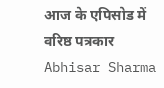आज के एपिसोड में वरिष्ठ पत्रकार Abhisar Sharma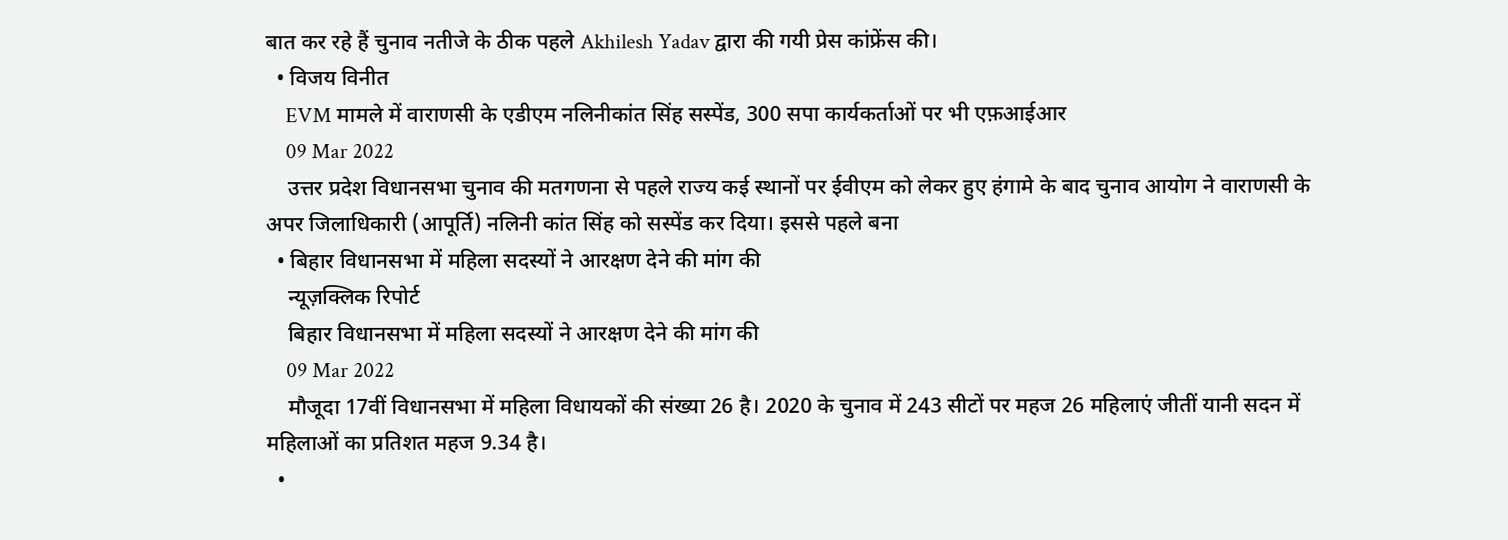बात कर रहे हैं चुनाव नतीजे के ठीक पहले Akhilesh Yadav द्वारा की गयी प्रेस कांफ्रेंस की।
  • विजय विनीत
    EVM मामले में वाराणसी के एडीएम नलिनीकांत सिंह सस्पेंड, 300 सपा कार्यकर्ताओं पर भी एफ़आईआर
    09 Mar 2022
    उत्तर प्रदेश विधानसभा चुनाव की मतगणना से पहले राज्य कई स्थानों पर ईवीएम को लेकर हुए हंगामे के बाद चुनाव आयोग ने वाराणसी के अपर जिलाधिकारी (आपूर्ति) नलिनी कांत सिंह को सस्पेंड कर दिया। इससे पहले बना
  • बिहार विधानसभा में महिला सदस्यों ने आरक्षण देने की मांग की
    न्यूज़क्लिक रिपोर्ट
    बिहार विधानसभा में महिला सदस्यों ने आरक्षण देने की मांग की
    09 Mar 2022
    मौजूदा 17वीं विधानसभा में महिला विधायकों की संख्या 26 है। 2020 के चुनाव में 243 सीटों पर महज 26 महिलाएं जीतीं यानी सदन में महिलाओं का प्रतिशत महज 9.34 है।
  •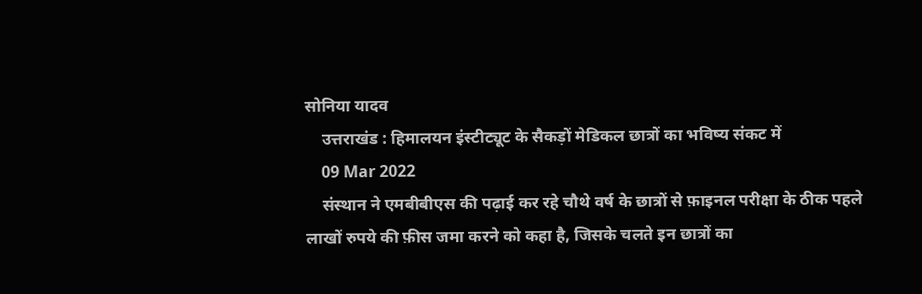सोनिया यादव
    उत्तराखंड : हिमालयन इंस्टीट्यूट के सैकड़ों मेडिकल छात्रों का भविष्य संकट में
    09 Mar 2022
    संस्थान ने एमबीबीएस की पढ़ाई कर रहे चौथे वर्ष के छात्रों से फ़ाइनल परीक्षा के ठीक पहले लाखों रुपये की फ़ीस जमा करने को कहा है, जिसके चलते इन छात्रों का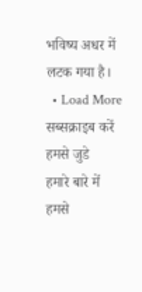भविष्य अधर में लटक गया है।
  • Load More
सब्सक्राइब करें
हमसे जुडे
हमारे बारे में
हमसे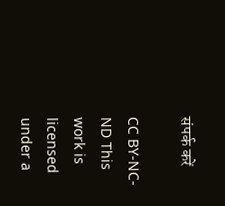संपर्क करें

CC BY-NC-ND This work is licensed under a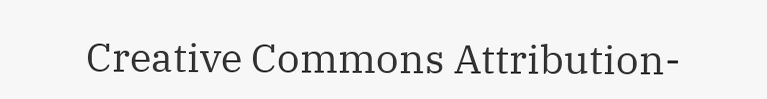Creative Commons Attribution-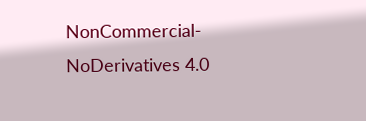NonCommercial-NoDerivatives 4.0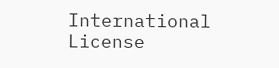International License